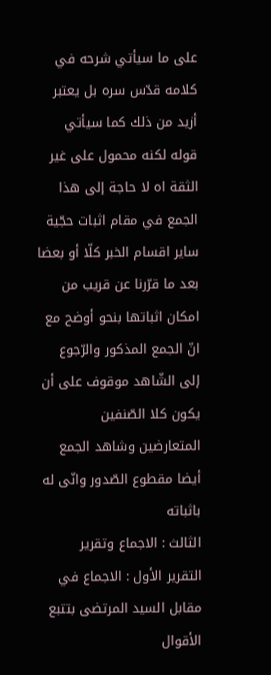على ما سيأتي شرحه في كلامه قدّس سره بل يعتبر أزيد من ذلك كما سيأتي قوله لكنه محمول على غير الثقة اه لا حاجة إلى هذا الجمع في مقام اثبات حجّية ساير اقسام الخبر كلّا أو بعضا بعد ما قرّرنا عن قريب من امكان اثباتها بنحو أوضح مع انّ الجمع المذكور والرّجوع إلى الشّاهد موقوف على أن يكون كلا الصّنفين المتعارضين وشاهد الجمع أيضا مقطوع الصّدور وانّى له باثباته
الثالث : الاجماع وتقرير
التقرير الأول : الاجماع في مقابل السيد المرتضى بتتبع الأقوال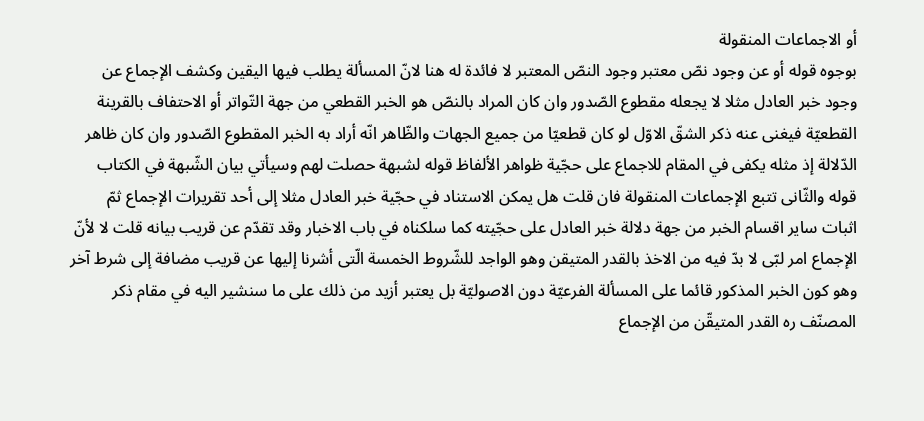أو الاجماعات المنقولة
بوجوه قوله أو عن وجود نصّ معتبر وجود النصّ المعتبر لا فائدة له هنا لانّ المسألة يطلب فيها اليقين وكشف الإجماع عن وجود خبر العادل مثلا لا يجعله مقطوع الصّدور وان كان المراد بالنصّ هو الخبر القطعي من جهة التّواتر أو الاحتفاف بالقرينة القطعيّة فيغنى عنه ذكر الشقّ الاوّل لو كان قطعيّا من جميع الجهات والظّاهر انّه أراد به الخبر المقطوع الصّدور وان كان ظاهر الدّلالة إذ مثله يكفى في المقام للاجماع على حجّية ظواهر الألفاظ قوله لشبهة حصلت لهم وسيأتي بيان الشّبهة في الكتاب قوله والثّانى تتبع الإجماعات المنقولة فان قلت هل يمكن الاستناد في حجّية خبر العادل مثلا إلى أحد تقريرات الإجماع ثمّ اثبات ساير اقسام الخبر من جهة دلالة خبر العادل على حجّيته كما سلكناه في باب الاخبار وقد تقدّم عن قريب بيانه قلت لا لأنّ الإجماع امر لبّى لا بدّ فيه من الاخذ بالقدر المتيقن وهو الواجد للشّروط الخمسة الّتى أشرنا إليها عن قريب مضافة إلى شرط آخر وهو كون الخبر المذكور قائما على المسألة الفرعيّة دون الاصوليّة بل يعتبر أزيد من ذلك على ما سنشير اليه في مقام ذكر المصنّف ره القدر المتيقّن من الإجماع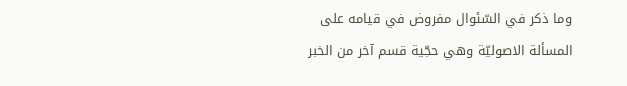وما ذكر في السّئوال مفروض في قيامه على المسألة الاصوليّة وهي حجّية قسم آخر من الخبر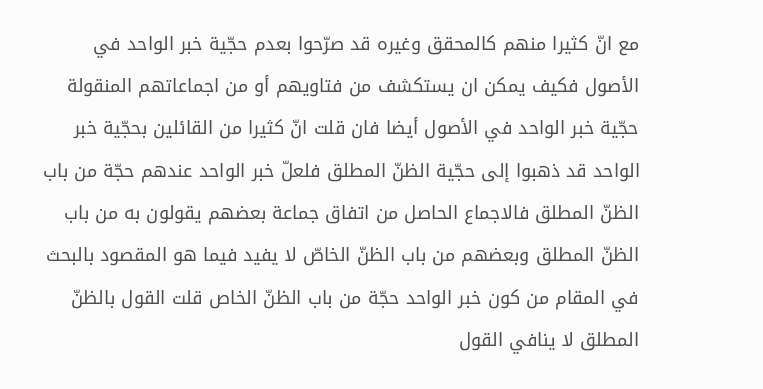مع انّ كثيرا منهم كالمحقق وغيره قد صرّحوا بعدم حجّية خبر الواحد في الأصول فكيف يمكن ان يستكشف من فتاويهم أو من اجماعاتهم المنقولة حجّية خبر الواحد في الأصول أيضا فان قلت انّ كثيرا من القائلين بحجّية خبر الواحد قد ذهبوا إلى حجّية الظنّ المطلق فلعلّ خبر الواحد عندهم حجّة من باب الظنّ المطلق فالاجماع الحاصل من اتفاق جماعة بعضهم يقولون به من باب الظنّ المطلق وبعضهم من باب الظنّ الخاصّ لا يفيد فيما هو المقصود بالبحث في المقام من كون خبر الواحد حجّة من باب الظنّ الخاص قلت القول بالظنّ المطلق لا ينافي القول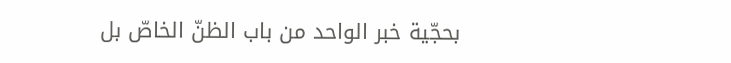بحجّية خبر الواحد من باب الظنّ الخاصّ بل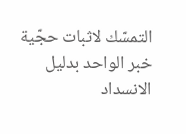التمسّك لاثبات حجّية خبر الواحد بدليل الانسداد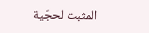المثبت لحجّية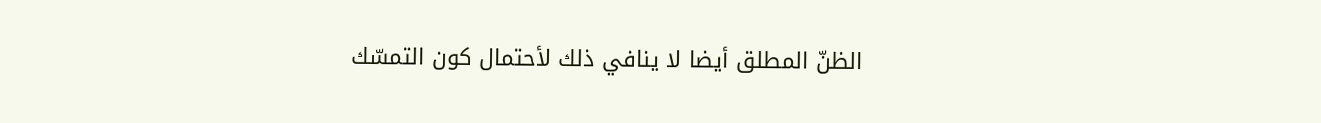الظنّ المطلق أيضا لا ينافي ذلك لأحتمال كون التمسّك